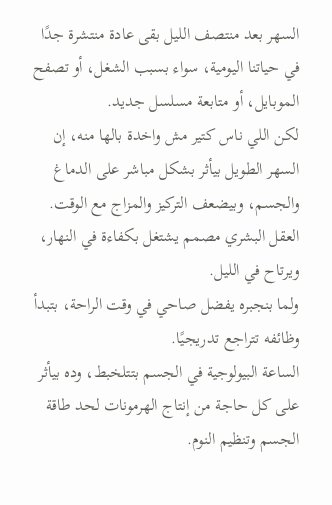السهر بعد منتصف الليل بقى عادة منتشرة جدًا في حياتنا اليومية، سواء بسبب الشغل، أو تصفح الموبايل، أو متابعة مسلسل جديد.
لكن اللي ناس كتير مش واخدة بالها منه، إن السهر الطويل بيأثر بشكل مباشر على الدماغ والجسم، وبيضعف التركيز والمزاج مع الوقت.
العقل البشري مصمم يشتغل بكفاءة في النهار، ويرتاح في الليل.
ولما بنجبره يفضل صاحي في وقت الراحة، بتبدأ وظائفه تتراجع تدريجيًا.
الساعة البيولوجية في الجسم بتتلخبط، وده بيأثر على كل حاجة من إنتاج الهرمونات لحد طاقة الجسم وتنظيم النوم.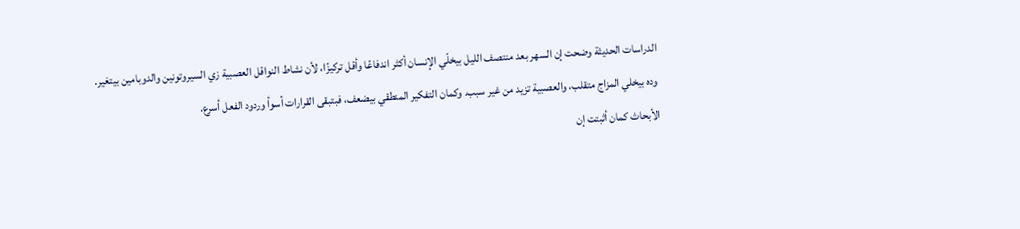الدراسات الحديثة وضحت إن السهر بعد منتصف الليل بيخلّي الإنسان أكثر اندفاعًا وأقل تركيزًا، لأن نشاط النواقل العصبية زي السيروتونين والدوبامين بيتغير.
وده بيخلي المزاج متقلب، والعصبية تزيد من غير سبب. وكمان التفكير المنطقي بيضعف، فبتبقى القرارات أسوأ وردود الفعل أسرع.
الأبحاث كمان أثبتت إن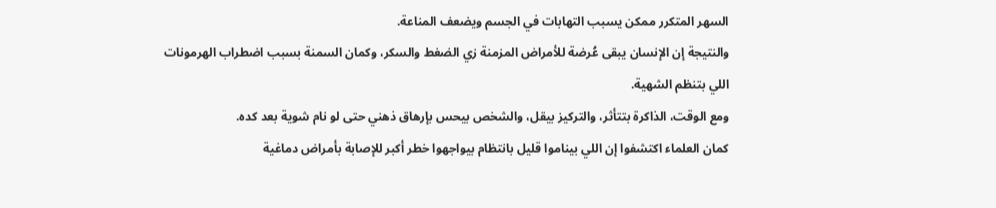السهر المتكرر ممكن يسبب التهابات في الجسم ويضعف المناعة.
والنتيجة إن الإنسان يبقى عُرضة للأمراض المزمنة زي الضغط والسكر، وكمان السمنة بسبب اضطراب الهرمونات اللي بتنظم الشهية.
ومع الوقت، الذاكرة بتتأثر، والتركيز بيقل، والشخص بيحس بإرهاق ذهني حتى لو نام شوية بعد كده.
كمان العلماء اكتشفوا إن اللي بيناموا قليل بانتظام بيواجهوا خطر أكبر للإصابة بأمراض دماغية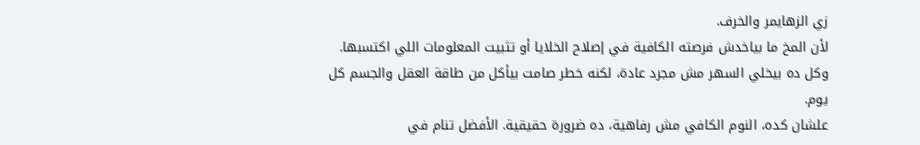زي الزهايمر والخرف.
لأن المخ ما بياخدش فرصته الكافية في إصلاح الخلايا أو تثبيت المعلومات اللي اكتسبها.
وكل ده بيخلي السهر مش مجرد عادة، لكنه خطر صامت بيأكل من طاقة العقل والجسم كل يوم.
علشان كده، النوم الكافي مش رفاهية، ده ضرورة حقيقية. الأفضل تنام في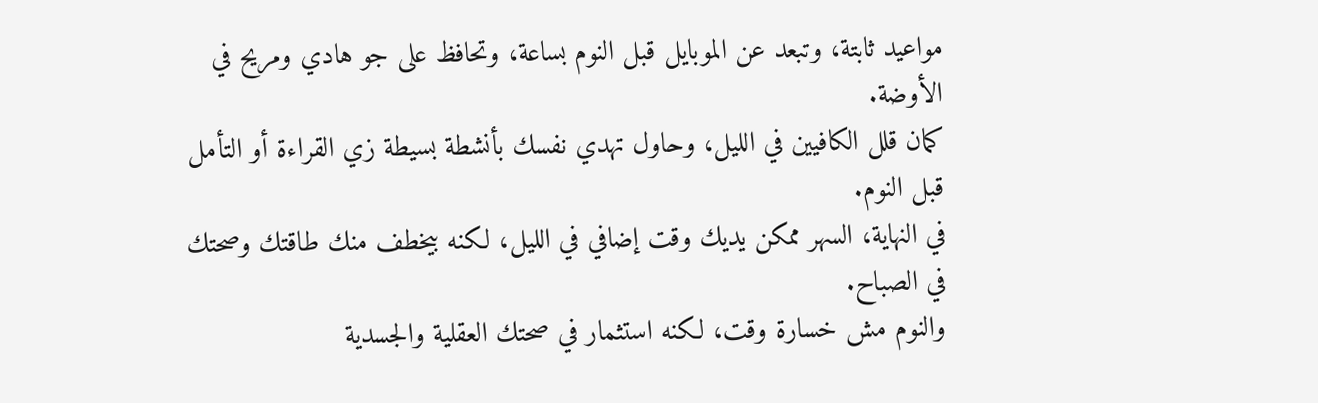مواعيد ثابتة، وتبعد عن الموبايل قبل النوم بساعة، وتحافظ على جو هادي ومريح في الأوضة.
كمان قلل الكافيين في الليل، وحاول تهدي نفسك بأنشطة بسيطة زي القراءة أو التأمل قبل النوم.
في النهاية، السهر ممكن يديك وقت إضافي في الليل، لكنه بيخطف منك طاقتك وصحتك في الصباح.
والنوم مش خسارة وقت، لكنه استثمار في صحتك العقلية والجسدية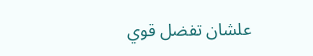علشان تفضل قوي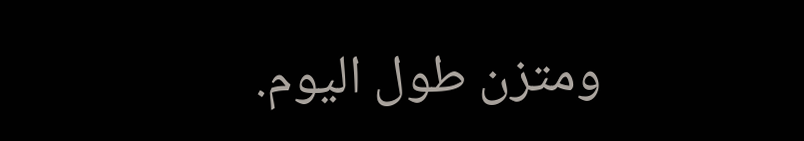ومتزن طول اليوم.